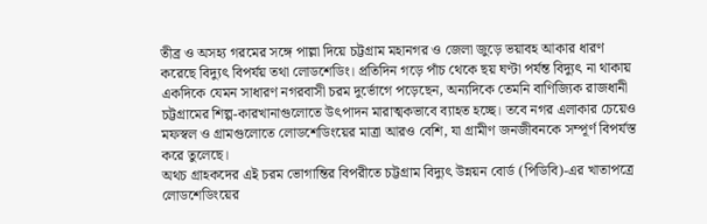তীব্র ও অসহ্য গরমের সঙ্গে পাল্লা দিয়ে চট্টগ্রাম মহানগর ও জেলা জুড়ে ভয়াবহ আকার ধারণ করেছে বিদ্যুৎ বিপর্যয় তথা লোডশেডিং। প্রতিদিন গড়ে পাঁচ থেকে ছয় ঘণ্টা পর্যন্ত বিদ্যুৎ না থাকায় একদিকে যেমন সাধারণ নগরবাসী চরম দুর্ভোগে পড়েছেন, অন্যদিকে তেমনি বাণিজ্যিক রাজধানী চট্টগ্রামের শিল্প-কারখানাগুলোতে উৎপাদন মারাত্মকভাবে ব্যাহত হচ্ছে। তবে নগর এলাকার চেয়েও মফস্বল ও গ্রামগুলোতে লোডশেডিংয়ের মাত্রা আরও বেশি, যা গ্রামীণ জনজীবনকে সম্পূর্ণ বিপর্যস্ত করে তুলেছে।
অথচ গ্রাহকদের এই চরম ভোগান্তির বিপরীতে চট্টগ্রাম বিদ্যুৎ উন্নয়ন বোর্ড (পিডিবি)-এর খাতাপত্রে লোডশেডিংয়ের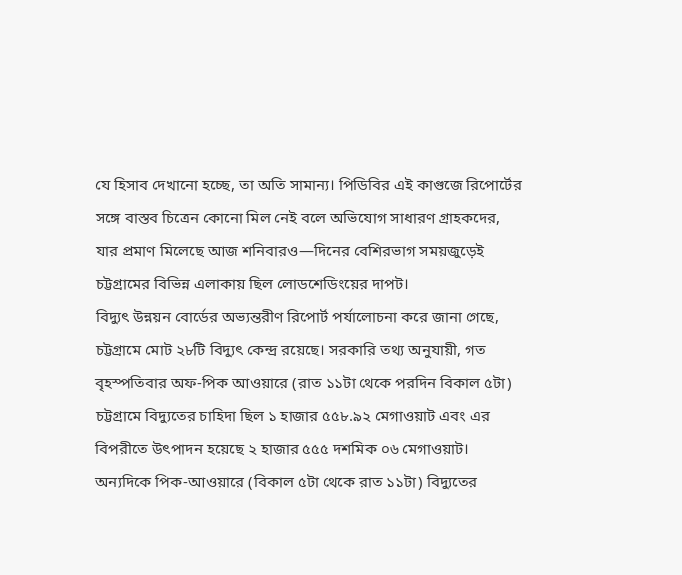যে হিসাব দেখানো হচ্ছে, তা অতি সামান্য। পিডিবির এই কাগুজে রিপোর্টের সঙ্গে বাস্তব চিত্রেন কোনো মিল নেই বলে অভিযোগ সাধারণ গ্রাহকদের, যার প্রমাণ মিলেছে আজ শনিবারও—দিনের বেশিরভাগ সময়জুড়েই চট্টগ্রামের বিভিন্ন এলাকায় ছিল লোডশেডিংয়ের দাপট।
বিদ্যুৎ উন্নয়ন বোর্ডের অভ্যন্তরীণ রিপোর্ট পর্যালোচনা করে জানা গেছে, চট্টগ্রামে মোট ২৮টি বিদ্যুৎ কেন্দ্র রয়েছে। সরকারি তথ্য অনুযায়ী, গত বৃহস্পতিবার অফ-পিক আওয়ারে (রাত ১১টা থেকে পরদিন বিকাল ৫টা) চট্টগ্রামে বিদ্যুতের চাহিদা ছিল ১ হাজার ৫৫৮.৯২ মেগাওয়াট এবং এর বিপরীতে উৎপাদন হয়েছে ২ হাজার ৫৫৫ দশমিক ০৬ মেগাওয়াট। অন্যদিকে পিক-আওয়ারে (বিকাল ৫টা থেকে রাত ১১টা) বিদ্যুতের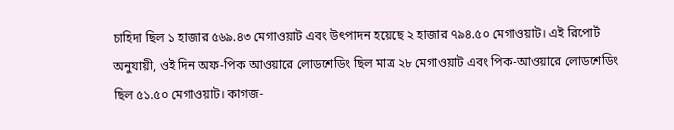চাহিদা ছিল ১ হাজার ৫৬৯.৪৩ মেগাওয়াট এবং উৎপাদন হয়েছে ২ হাজার ৭৯৪.৫০ মেগাওয়াট। এই রিপোর্ট অনুযায়ী, ওই দিন অফ-পিক আওয়ারে লোডশেডিং ছিল মাত্র ২৮ মেগাওয়াট এবং পিক-আওয়ারে লোডশেডিং ছিল ৫১.৫০ মেগাওয়াট। কাগজ-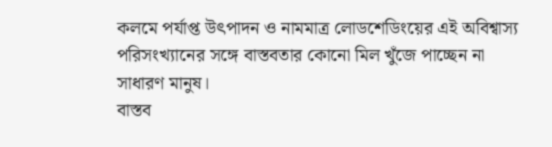কলমে পর্যাপ্ত উৎপাদন ও নামমাত্র লোডশেডিংয়ের এই অবিশ্বাস্য পরিসংখ্যানের সঙ্গে বাস্তবতার কোনো মিল খুঁজে পাচ্ছেন না সাধারণ মানুষ।
বাস্তব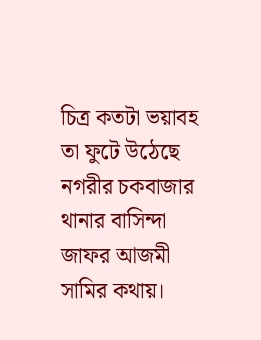চিত্র কতটা ভয়াবহ তা ফুটে উঠেছে নগরীর চকবাজার থানার বাসিন্দা জাফর আজমী সামির কথায়।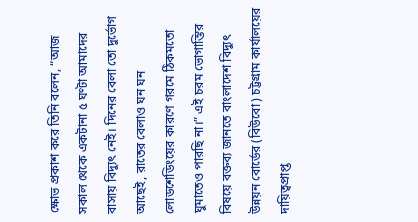ক্ষোভ প্রকাশ করে তিনি বলেন, “আজ সকাল থেকে একটানা ৫ ঘণ্টা আমাদের বাসায় বিদ্যুৎ নেই। দিনের বেলা তো দুর্ভোগ আছেই, রাতের বেলাও ঘন ঘন লোডশেডিংয়ের কারণে গরমে ঠিকমতো ঘুমাতেও পারছি না।” এই চরম ভোগান্তির বিষয়ে বক্তব্য জানতে বাংলাদেশ বিদ্যুৎ উন্নয়ন বোর্ডের (বিউবো) চট্টগ্রাম কার্যালয়ের দায়িত্বপ্রাপ্ত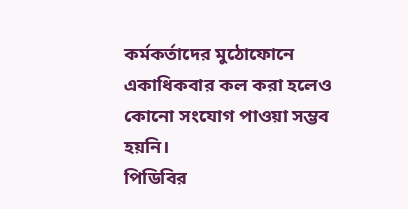কর্মকর্তাদের মুঠোফোনে একাধিকবার কল করা হলেও কোনো সংযোগ পাওয়া সম্ভব হয়নি।
পিডিবির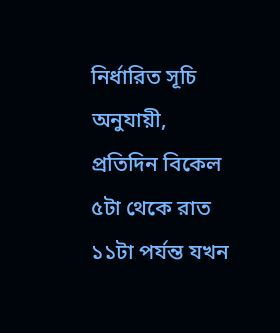নির্ধারিত সূচি অনুযায়ী, প্রতিদিন বিকেল ৫টা থেকে রাত ১১টা পর্যন্ত যখন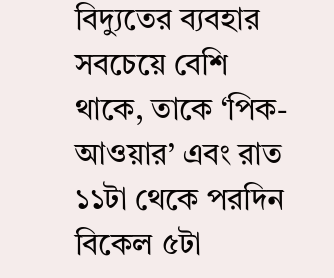বিদ্যুতের ব্যবহার সবচেয়ে বেশি থাকে, তাকে ‘পিক-আওয়ার’ এবং রাত ১১টা থেকে পরদিন বিকেল ৫টা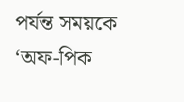পর্যন্ত সময়কে ‘অফ-পিক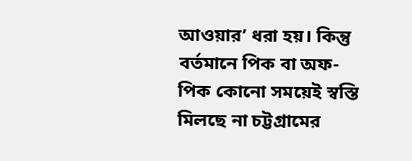আওয়ার’ ধরা হয়। কিন্তু বর্তমানে পিক বা অফ-পিক কোনো সময়েই স্বস্তি মিলছে না চট্টগ্রামের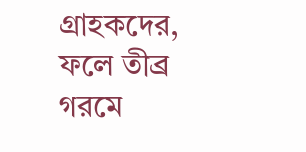গ্রাহকদের, ফলে তীব্র গরমে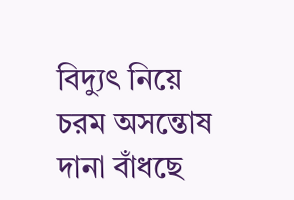বিদ্যুৎ নিয়ে চরম অসন্তোষ দানা বাঁধছে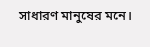সাধারণ মানুষের মনে।